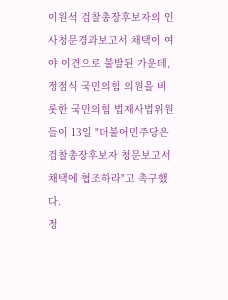이원석 검찰총장후보자의 인사청문경과보고서 채택이 여야 이견으로 불발된 가운데, 정점식 국민의힘 의원을 비롯한 국민의힘 법제사법위원들이 13일 "더불어민주당은 검찰총장후보자 청문보고서 채택에 협조하라"고 촉구했다.
정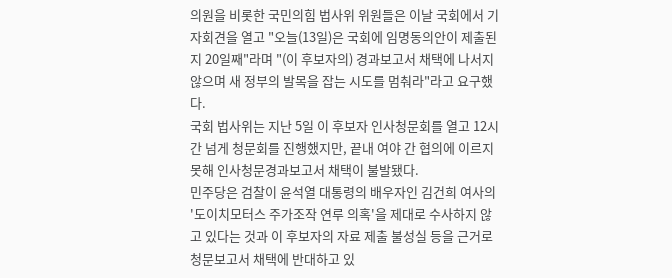의원을 비롯한 국민의힘 법사위 위원들은 이날 국회에서 기자회견을 열고 "오늘(13일)은 국회에 임명동의안이 제출된 지 20일째"라며 "(이 후보자의) 경과보고서 채택에 나서지 않으며 새 정부의 발목을 잡는 시도를 멈춰라"라고 요구했다.
국회 법사위는 지난 5일 이 후보자 인사청문회를 열고 12시간 넘게 청문회를 진행했지만, 끝내 여야 간 협의에 이르지 못해 인사청문경과보고서 채택이 불발됐다.
민주당은 검찰이 윤석열 대통령의 배우자인 김건희 여사의 '도이치모터스 주가조작 연루 의혹'을 제대로 수사하지 않고 있다는 것과 이 후보자의 자료 제출 불성실 등을 근거로 청문보고서 채택에 반대하고 있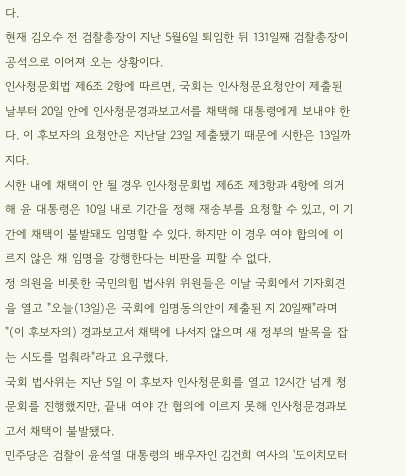다.
현재 김오수 전 검찰총장이 지난 5월6일 퇴임한 뒤 131일째 검찰총장이 공석으로 이어져 오는 상황이다.
인사청문회법 제6조 2항에 따르면, 국회는 인사청문요청안이 제출된 날부터 20일 안에 인사청문경과보고서를 채택해 대통령에게 보내야 한다. 이 후보자의 요청안은 지난달 23일 제출됐기 때문에 시한은 13일까지다.
시한 내에 채택이 안 될 경우 인사청문회법 제6조 제3항과 4항에 의거해 윤 대통령은 10일 내로 기간을 정해 재송부를 요청할 수 있고, 이 기간에 채택이 불발돼도 임명할 수 있다. 하지만 이 경우 여야 합의에 이르지 않은 채 임명을 강행한다는 비판을 피할 수 없다.
정 의원을 비롯한 국민의힘 법사위 위원들은 이날 국회에서 기자회견을 열고 "오늘(13일)은 국회에 임명동의안이 제출된 지 20일째"라며 "(이 후보자의) 경과보고서 채택에 나서지 않으며 새 정부의 발목을 잡는 시도를 멈춰라"라고 요구했다.
국회 법사위는 지난 5일 이 후보자 인사청문회를 열고 12시간 넘게 청문회를 진행했지만, 끝내 여야 간 협의에 이르지 못해 인사청문경과보고서 채택이 불발됐다.
민주당은 검찰이 윤석열 대통령의 배우자인 김건희 여사의 '도이치모터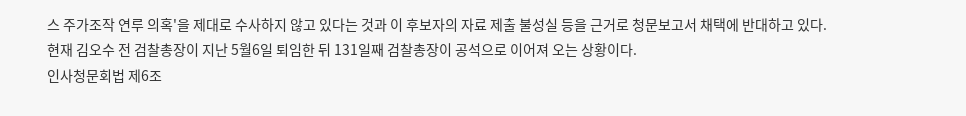스 주가조작 연루 의혹'을 제대로 수사하지 않고 있다는 것과 이 후보자의 자료 제출 불성실 등을 근거로 청문보고서 채택에 반대하고 있다.
현재 김오수 전 검찰총장이 지난 5월6일 퇴임한 뒤 131일째 검찰총장이 공석으로 이어져 오는 상황이다.
인사청문회법 제6조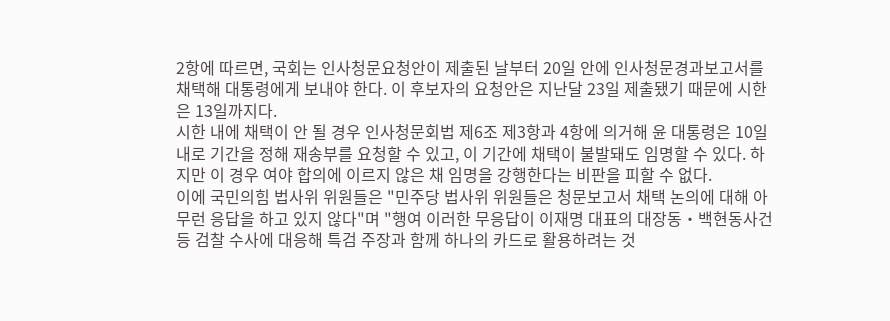2항에 따르면, 국회는 인사청문요청안이 제출된 날부터 20일 안에 인사청문경과보고서를 채택해 대통령에게 보내야 한다. 이 후보자의 요청안은 지난달 23일 제출됐기 때문에 시한은 13일까지다.
시한 내에 채택이 안 될 경우 인사청문회법 제6조 제3항과 4항에 의거해 윤 대통령은 10일 내로 기간을 정해 재송부를 요청할 수 있고, 이 기간에 채택이 불발돼도 임명할 수 있다. 하지만 이 경우 여야 합의에 이르지 않은 채 임명을 강행한다는 비판을 피할 수 없다.
이에 국민의힘 법사위 위원들은 "민주당 법사위 위원들은 청문보고서 채택 논의에 대해 아무런 응답을 하고 있지 않다"며 "행여 이러한 무응답이 이재명 대표의 대장동‧백현동사건 등 검찰 수사에 대응해 특검 주장과 함께 하나의 카드로 활용하려는 것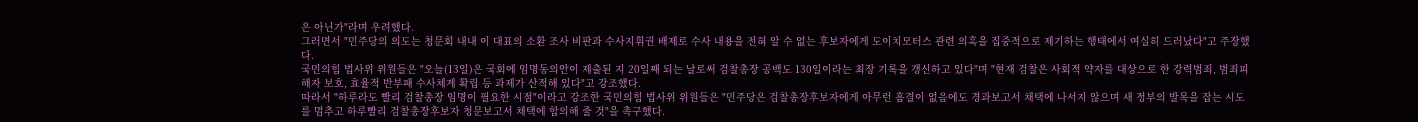은 아닌가"라며 우려했다.
그러면서 "민주당의 의도는 청문회 내내 이 대표의 소환 조사 비판과 수사지휘권 배제로 수사 내용을 전혀 알 수 없는 후보자에게 도이치모터스 관련 의혹을 집중적으로 제기하는 행태에서 여실히 드러났다"고 주장했다.
국민의힘 법사위 위원들은 "오늘(13일)은 국회에 임명동의안이 제출된 지 20일째 되는 날로써 검찰총장 공백도 130일이라는 최장 기록을 갱신하고 있다"며 "현재 검찰은 사회적 약자를 대상으로 한 강력범죄, 범죄피해자 보호, 효율적 반부패 수사체계 확립 등 과제가 산적해 있다"고 강조했다.
따라서 "하루라도 빨리 검찰총장 임명이 필요한 시점"이라고 강조한 국민의힘 법사위 위원들은 "민주당은 검찰총장후보자에게 아무런 흠결이 없음에도 경과보고서 채택에 나서지 않으며 새 정부의 발목을 잡는 시도를 멈추고 하루빨리 검찰총장후보자 청문보고서 채택에 합의해 줄 것"을 촉구했다.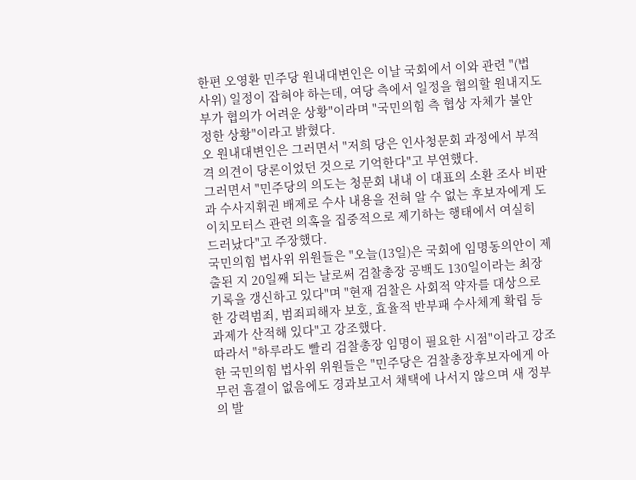한편 오영환 민주당 원내대변인은 이날 국회에서 이와 관련 "(법사위) 일정이 잡혀야 하는데, 여당 측에서 일정을 협의할 원내지도부가 협의가 어려운 상황"이라며 "국민의힘 측 협상 자체가 불안정한 상황"이라고 밝혔다.
오 원내대변인은 그러면서 "저희 당은 인사청문회 과정에서 부적격 의견이 당론이었던 것으로 기억한다"고 부연했다.
그러면서 "민주당의 의도는 청문회 내내 이 대표의 소환 조사 비판과 수사지휘권 배제로 수사 내용을 전혀 알 수 없는 후보자에게 도이치모터스 관련 의혹을 집중적으로 제기하는 행태에서 여실히 드러났다"고 주장했다.
국민의힘 법사위 위원들은 "오늘(13일)은 국회에 임명동의안이 제출된 지 20일째 되는 날로써 검찰총장 공백도 130일이라는 최장 기록을 갱신하고 있다"며 "현재 검찰은 사회적 약자를 대상으로 한 강력범죄, 범죄피해자 보호, 효율적 반부패 수사체계 확립 등 과제가 산적해 있다"고 강조했다.
따라서 "하루라도 빨리 검찰총장 임명이 필요한 시점"이라고 강조한 국민의힘 법사위 위원들은 "민주당은 검찰총장후보자에게 아무런 흠결이 없음에도 경과보고서 채택에 나서지 않으며 새 정부의 발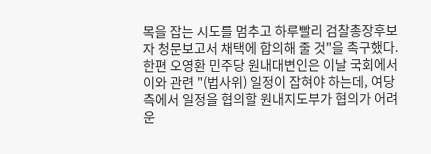목을 잡는 시도를 멈추고 하루빨리 검찰총장후보자 청문보고서 채택에 합의해 줄 것"을 촉구했다.
한편 오영환 민주당 원내대변인은 이날 국회에서 이와 관련 "(법사위) 일정이 잡혀야 하는데, 여당 측에서 일정을 협의할 원내지도부가 협의가 어려운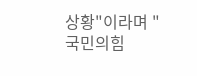상황"이라며 "국민의힘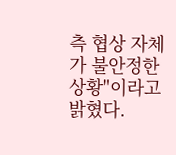측 협상 자체가 불안정한 상황"이라고 밝혔다.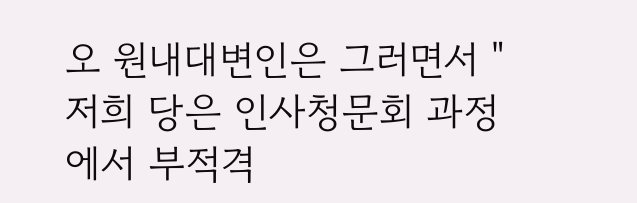오 원내대변인은 그러면서 "저희 당은 인사청문회 과정에서 부적격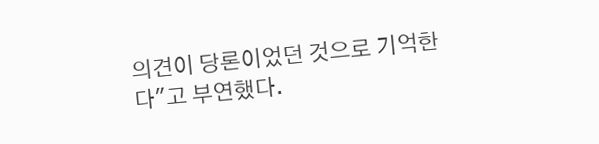의견이 당론이었던 것으로 기억한다"고 부연했다.